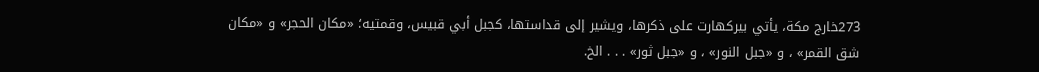273خارج مكة، يأتي بيركهارت على ذكرها، ويشير إلى قداستها، كجبل أبي قبيس، وقمتيه؛ «مكان الحجر» و «مكان شق القمر» ، و «جبل النور» ، و «جبل ثور» . . . الخ.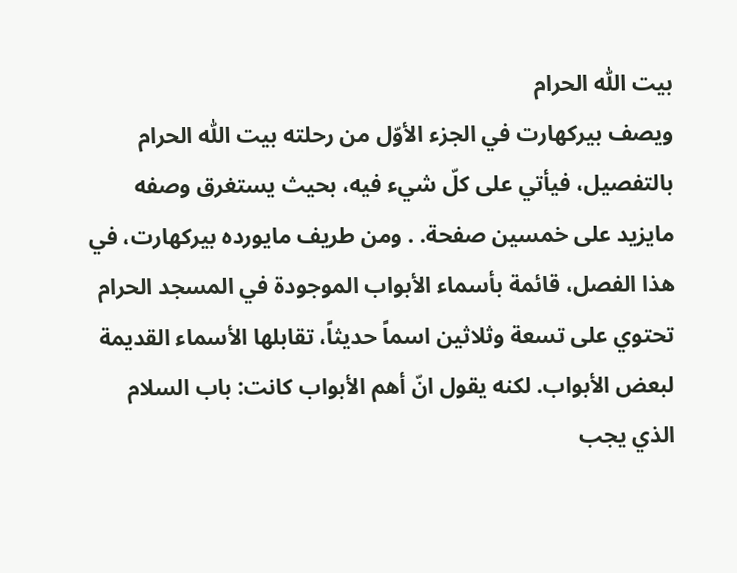بيت اللّٰه الحرام
ويصف بيركهارت في الجزء الأوّل من رحلته بيت اللّٰه الحرام بالتفصيل، فيأتي على كلّ شيء فيه، بحيث يستغرق وصفه مايزيد على خمسين صفحة. . ومن طريف مايورده بيركهارت، في هذا الفصل، قائمة بأسماء الأبواب الموجودة في المسجد الحرام تحتوي على تسعة وثلاثين اسماً حديثاً، تقابلها الأسماء القديمة لبعض الأبواب. لكنه يقول انّ أهم الأبواب كانت: باب السلام الذي يجب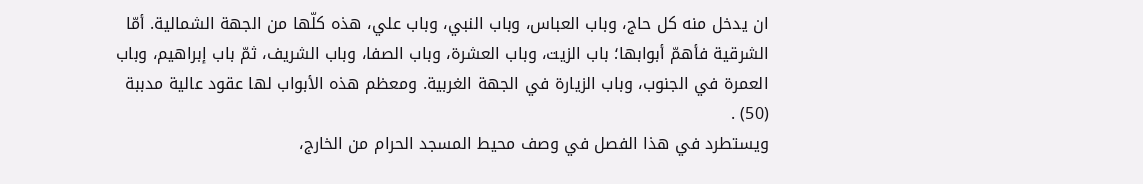ان يدخل منه كل حاج، وباب العباس، وباب النبي، وباب علي، هذه كلّها من الجهة الشمالية. أمّا الشرقية فأهمّ أبوابها؛ باب الزيت، وباب العشرة، وباب الصفا، وباب الشريف، ثمّ باب إبراهيم، وباب العمرة في الجنوب، وباب الزيارة في الجهة الغربية. ومعظم هذه الأبواب لها عقود عالية مدببة (50) .
ويستطرد في هذا الفصل في وصف محيط المسجد الحرام من الخارج،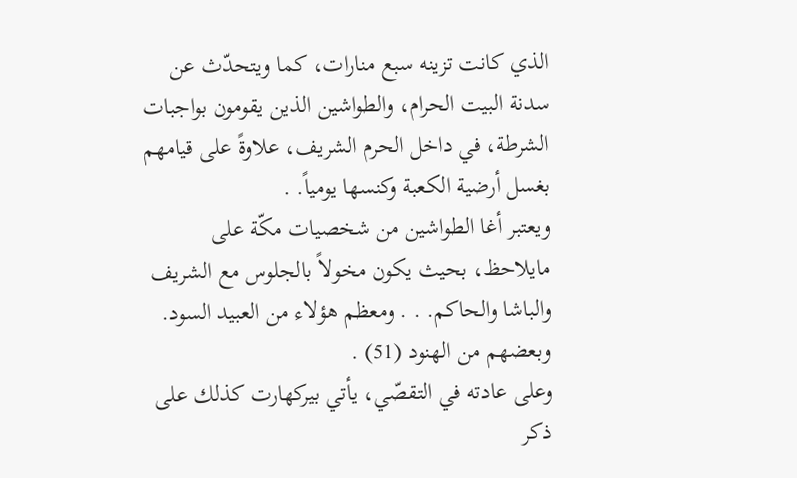الذي كانت تزينه سبع منارات، كما ويتحدّث عن سدنة البيت الحرام، والطواشين الذين يقومون بواجبات الشرطة، في داخل الحرم الشريف، علاوةً على قيامهم بغسل أرضية الكعبة وكنسها يومياً. .
ويعتبر أغا الطواشين من شخصيات مكّة على مايلاحظ، بحيث يكون مخولاً بالجلوس مع الشريف والباشا والحاكم. . . ومعظم هؤلاء من العبيد السود. وبعضهم من الهنود (51) .
وعلى عادته في التقصّي، يأتي بيركهارت كذلك على ذكر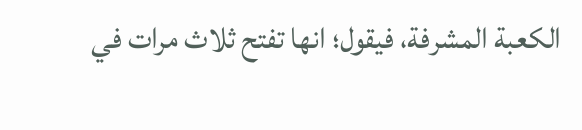الكعبة المشرفة، فيقول؛ انها تفتح ثلاث مرات في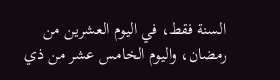السنة فقط، في اليوم العشرين من رمضان، واليوم الخامس عشر من ذي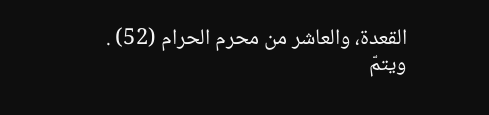القعدة، والعاشر من محرم الحرام (52) .
ويتمّ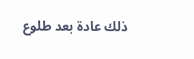ذلك عادة بعد طلوع